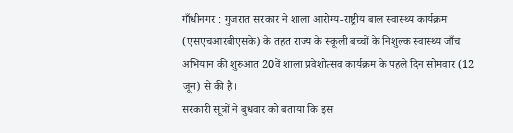गाँधीनगर : गुजरात सरकार ने शाला आरोग्य-राष्ट्रीय बाल स्वास्थ्य कार्यक्रम (एसएचआरबीएसके) के तहत राज्य के स्कूली बच्चों के निशुल्क स्वास्थ्य जाँच अभियान की शुरुआत 20वें शाला प्रवेशोत्सव कार्यक्रम के पहले दिन सोमवार (12 जून) से की है।
सरकारी सूत्रों ने बुधवार को बताया कि इस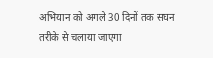अभियान को अगले 30 दिनों तक सघन तरीके से चलाया जाएगा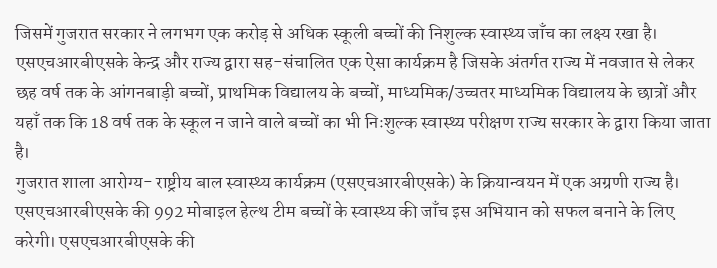जिसमें गुजरात सरकार ने लगभग एक करोड़ से अधिक स्कूली बच्चों की निशुल्क स्वास्थ्य जाँच का लक्ष्य रखा है।
एसएचआरबीएसके केन्द्र और राज्य द्वारा सह-संचालित एक ऐसा कार्यक्रम है जिसके अंतर्गत राज्य में नवजात से लेकर छह वर्ष तक के आंगनबाड़ी बच्चों, प्राथमिक विद्यालय के बच्चों, माध्यमिक/उच्चतर माध्यमिक विद्यालय के छात्रों और यहाँ तक कि 18 वर्ष तक के स्कूल न जाने वाले बच्चों का भी निःशुल्क स्वास्थ्य परीक्षण राज्य सरकार के द्वारा किया जाता है।
गुजरात शाला आरोग्य- राष्ट्रीय बाल स्वास्थ्य कार्यक्रम (एसएचआरबीएसके) के क्रियान्वयन में एक अग्रणी राज्य है। एसएचआरबीएसके की 992 मोबाइल हेल्थ टीम बच्चों के स्वास्थ्य की जाँच इस अभियान को सफल बनाने के लिए करेगी। एसएचआरबीएसके की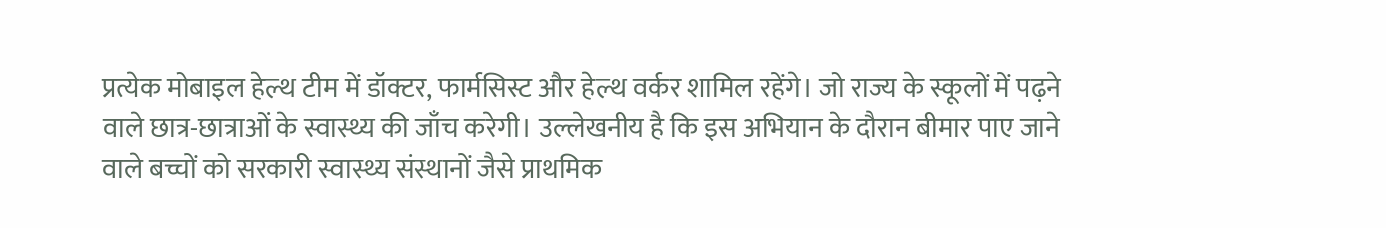प्रत्येक मोबाइल हेल्थ टीम में डॉक्टर, फार्मसिस्ट और हेल्थ वर्कर शामिल रहेंगे। जो राज्य के स्कूलों में पढ़ने वाले छात्र-छात्राओं के स्वास्थ्य की जाँच करेगी। उल्लेखनीय है कि इस अभियान के दौरान बीमार पाए जाने वाले बच्चों को सरकारी स्वास्थ्य संस्थानों जैसे प्राथमिक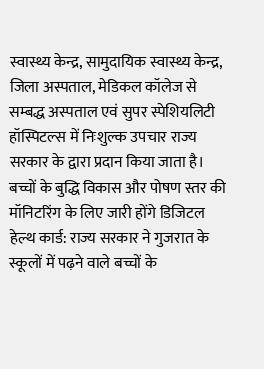स्वास्थ्य केन्द्र, सामुदायिक स्वास्थ्य केन्द्र, जिला अस्पताल, मेडिकल कॉलेज से सम्बद्ध अस्पताल एवं सुपर स्पेशियलिटी हॉस्पिटल्स में निःशुल्क उपचार राज्य सरकार के द्वारा प्रदान किया जाता है।
बच्चों के बुद्धि विकास और पोषण स्तर की मॉनिटरिंग के लिए जारी होंगे डिजिटल हेल्थ कार्ड: राज्य सरकार ने गुजरात के स्कूलों में पढ़ने वाले बच्चों के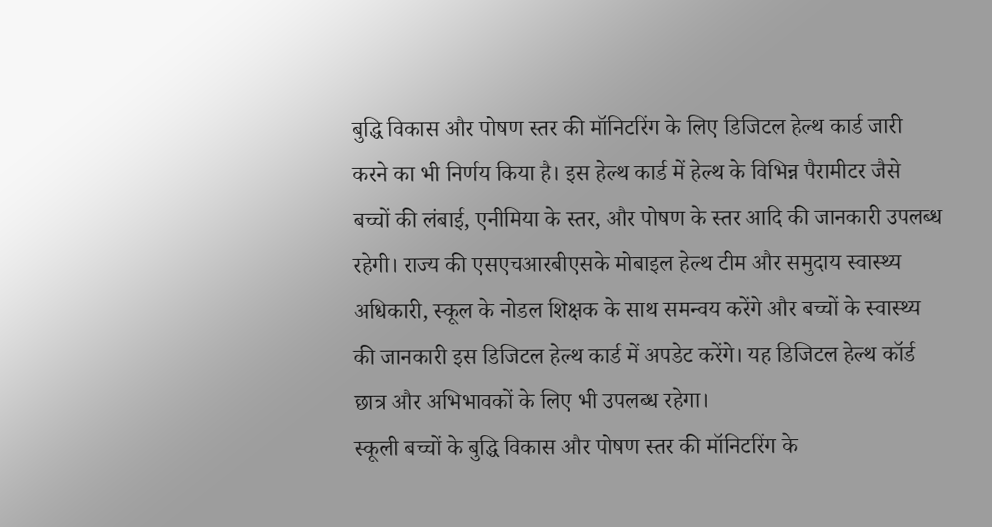बुद्धि विकास और पोषण स्तर की मॉनिटरिंग के लिए डिजिटल हेल्थ कार्ड जारी करने का भी निर्णय किया है। इस हेल्थ कार्ड में हेल्थ के विभिन्न पैरामीटर जैसे बच्चों की लंबाई, एनीमिया के स्तर, और पोषण के स्तर आदि की जानकारी उपलब्ध रहेगी। राज्य की एसएचआरबीएसके मोबाइल हेल्थ टीम और समुदाय स्वास्थ्य अधिकारी, स्कूल के नोडल शिक्षक के साथ समन्वय करेंगे और बच्चों के स्वास्थ्य की जानकारी इस डिजिटल हेल्थ कार्ड में अपडेट करेंगे। यह डिजिटल हेल्थ कॉर्ड छात्र और अभिभावकों के लिए भी उपलब्ध रहेगा।
स्कूली बच्चों के बुद्धि विकास और पोषण स्तर की मॉनिटरिंग के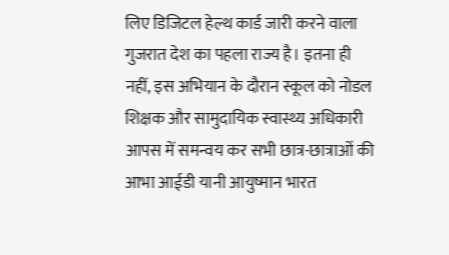लिए डिजिटल हेल्थ कार्ड जारी करने वाला गुजरात देश का पहला राज्य है। इतना ही नहीं, इस अभियान के दौरान स्कूल को नोडल शिक्षक और सामुदायिक स्वास्थ्य अधिकारी आपस में समन्वय कर सभी छात्र-छात्राओं की आभा आईडी यानी आयुष्मान भारत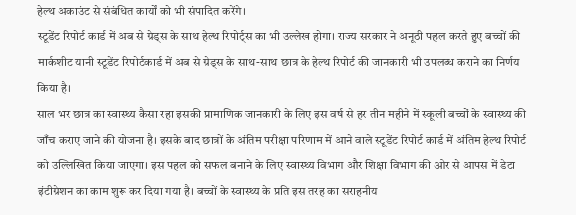हेल्थ अकाउंट से संबंधित कार्यों को भी संपादित करेंगे।
स्टूडेंट रिपोर्ट कार्ड में अब से ग्रेड्स के साथ हेल्थ रिपोर्ट्स का भी उल्लेख होगा। राज्य सरकार ने अनूठी पहल करते हुए बच्चों की मार्कशीट यानी स्टूडेंट रिपोर्टकार्ड में अब से ग्रेड्स के साथ-साथ छात्र के हेल्थ रिपोर्ट की जानकारी भी उपलब्ध कराने का निर्णय किया है।
साल भर छात्र का स्वास्थ्य कैसा रहा इसकी प्रामाणिक जानकारी के लिए इस वर्ष से हर तीन महीने में स्कूली बच्चों के स्वास्थ्य की जाँच कराए जाने की योजना है। इसके बाद छात्रों के अंतिम परीक्षा परिणाम में आने वाले स्टूडेंट रिपोर्ट कार्ड में अंतिम हेल्थ रिपोर्ट को उल्लिखित किया जाएगा। इस पहल को सफल बनाने के लिए स्वास्थ्य विभाग और शिक्षा विभाग की ओर से आपस में डेटा इंटीग्रेशन का काम शुरू कर दिया गया है। बच्चों के स्वास्थ्य के प्रति इस तरह का सराहनीय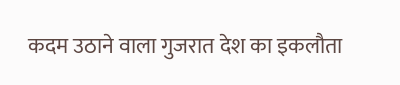कदम उठाने वाला गुजरात देश का इकलौता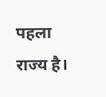पहला राज्य है।